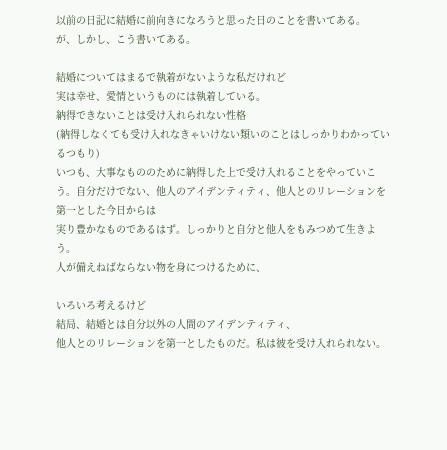以前の日記に結婚に前向きになろうと思った日のことを書いてある。
が、しかし、こう書いてある。

結婚についてはまるで執着がないような私だけれど
実は幸せ、愛情というものには執着している。
納得できないことは受け入れられない性格
(納得しなくても受け入れなきゃいけない類いのことはしっかりわかっているつもり)
いつも、大事なもののために納得した上で受け入れることをやっていこう。自分だけでない、他人のアイデンティティ、他人とのリレーションを第一とした今日からは
実り豊かなものであるはず。しっかりと自分と他人をもみつめて生きよう。
人が備えねばならない物を身につけるために、

いろいろ考えるけど
結局、結婚とは自分以外の人間のアイデンティティ、
他人とのリレーションを第一としたものだ。私は彼を受け入れられない。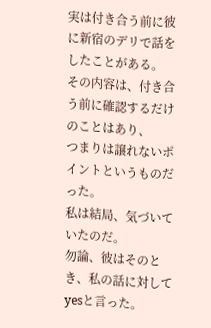実は付き合う前に彼に新宿のデリで話をしたことがある。
その内容は、付き合う前に確認するだけのことはあり、
つまりは譲れないポイントというものだった。
私は結局、気づいていたのだ。
勿論、彼はそのとき、私の話に対してyesと言った。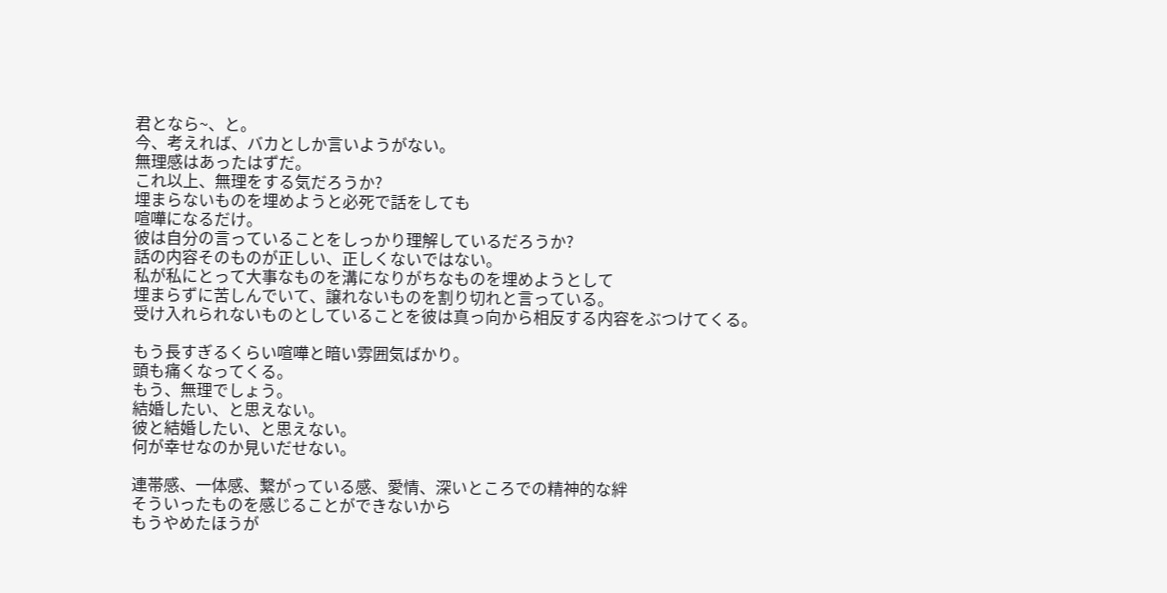君となら~、と。
今、考えれば、バカとしか言いようがない。
無理感はあったはずだ。
これ以上、無理をする気だろうか?
埋まらないものを埋めようと必死で話をしても
喧嘩になるだけ。
彼は自分の言っていることをしっかり理解しているだろうか?
話の内容そのものが正しい、正しくないではない。
私が私にとって大事なものを溝になりがちなものを埋めようとして
埋まらずに苦しんでいて、譲れないものを割り切れと言っている。
受け入れられないものとしていることを彼は真っ向から相反する内容をぶつけてくる。

もう長すぎるくらい喧嘩と暗い雰囲気ばかり。
頭も痛くなってくる。
もう、無理でしょう。
結婚したい、と思えない。
彼と結婚したい、と思えない。
何が幸せなのか見いだせない。

連帯感、一体感、繋がっている感、愛情、深いところでの精神的な絆
そういったものを感じることができないから
もうやめたほうが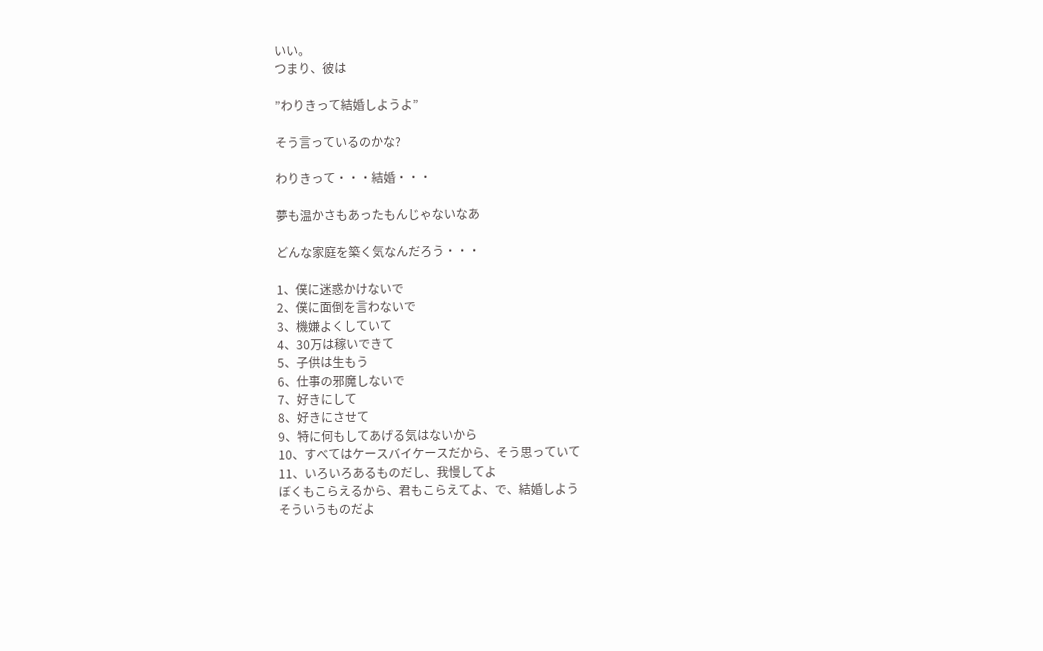いい。
つまり、彼は

”わりきって結婚しようよ”

そう言っているのかな?

わりきって・・・結婚・・・

夢も温かさもあったもんじゃないなあ

どんな家庭を築く気なんだろう・・・

1、僕に迷惑かけないで
2、僕に面倒を言わないで
3、機嫌よくしていて
4、30万は稼いできて
5、子供は生もう
6、仕事の邪魔しないで
7、好きにして
8、好きにさせて
9、特に何もしてあげる気はないから
10、すべてはケースバイケースだから、そう思っていて
11、いろいろあるものだし、我慢してよ
ぼくもこらえるから、君もこらえてよ、で、結婚しよう
そういうものだよ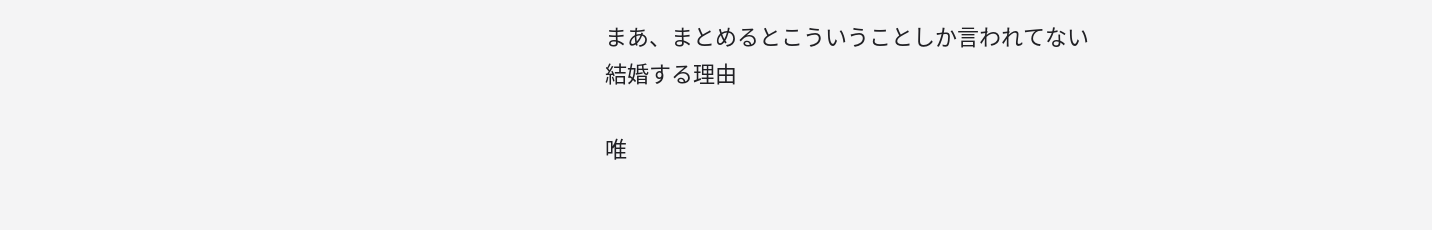まあ、まとめるとこういうことしか言われてない
結婚する理由

唯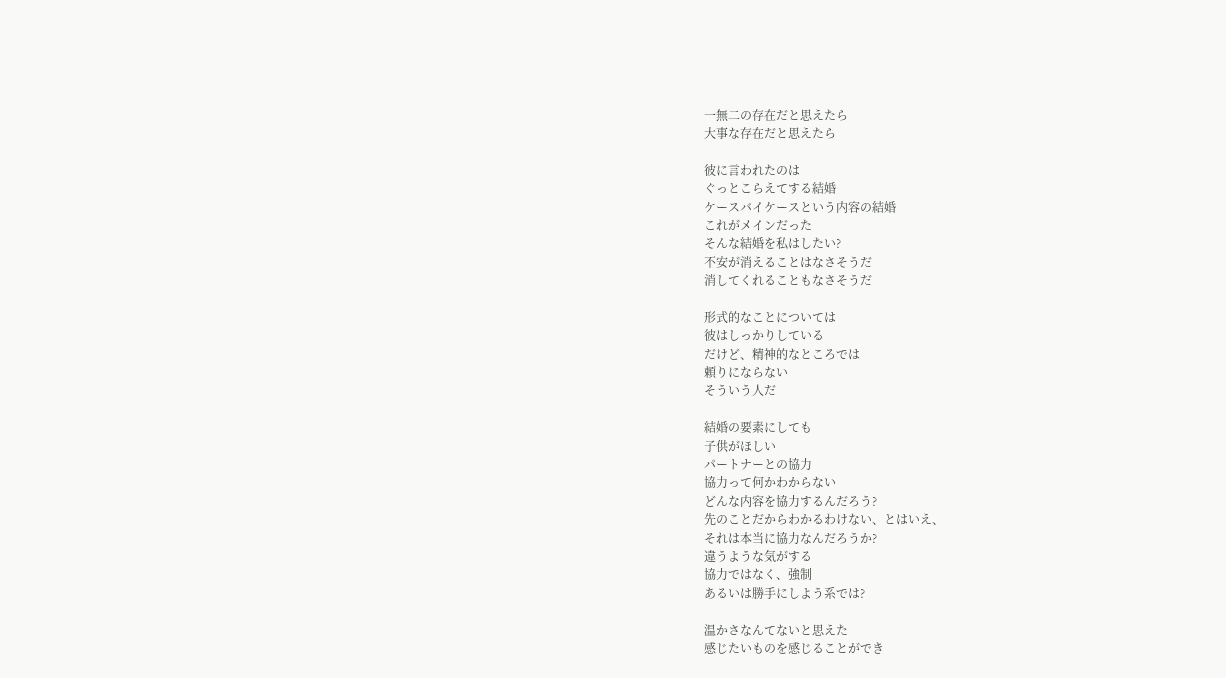一無二の存在だと思えたら
大事な存在だと思えたら

彼に言われたのは
ぐっとこらえてする結婚
ケースバイケースという内容の結婚
これがメインだった
そんな結婚を私はしたい?
不安が消えることはなさそうだ
消してくれることもなさそうだ

形式的なことについては
彼はしっかりしている
だけど、精神的なところでは
頼りにならない
そういう人だ

結婚の要素にしても
子供がほしい
パートナーとの協力
協力って何かわからない
どんな内容を協力するんだろう?
先のことだからわかるわけない、とはいえ、
それは本当に協力なんだろうか?
違うような気がする
協力ではなく、強制
あるいは勝手にしよう系では?

温かさなんてないと思えた
感じたいものを感じることができ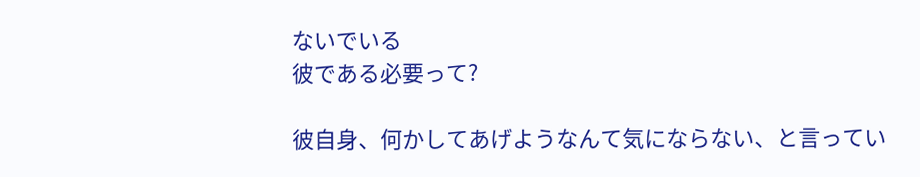ないでいる
彼である必要って?

彼自身、何かしてあげようなんて気にならない、と言ってい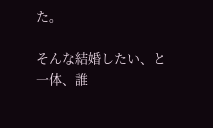た。

そんな結婚したい、と
一体、誰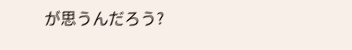が思うんだろう?